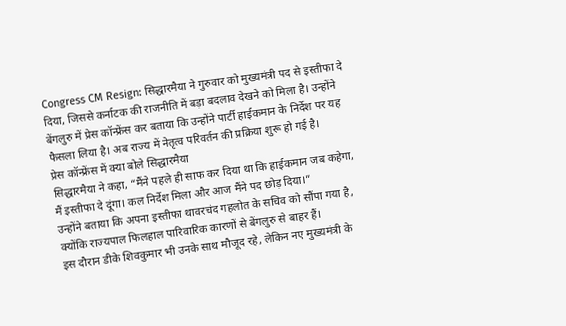Congress CM Resign: सिद्धारमैया ने गुरुवार को मुख्यमंत्री पद से इस्तीफा दे दिया, जिससे कर्नाटक की राजनीति में बड़ा बदलाव देखने को मिला है। उन्होंने बेंगलुरु में प्रेस कॉन्फ्रेंस कर बताया कि उन्होंने पार्टी हाईकमान के निर्देश पर यह फैसला लिया है। अब राज्य में नेतृत्व परिवर्तन की प्रक्रिया शुरू हो गई है।
प्रेस कॉन्फ्रेंस में क्या बोले सिद्धारमैया
सिद्धारमैया ने कहा, “मैंने पहले ही साफ कर दिया था कि हाईकमान जब कहेगा, मैं इस्तीफा दे दूंगा। कल निर्देश मिला और आज मैंने पद छोड़ दिया।”
उन्होंने बताया कि अपना इस्तीफा थावरचंद गहलोत के सचिव को सौंपा गया है, क्योंकि राज्यपाल फिलहाल पारिवारिक कारणों से बेंगलुरु से बाहर हैं।
इस दौरान डीके शिवकुमार भी उनके साथ मौजूद रहे, लेकिन नए मुख्यमंत्री के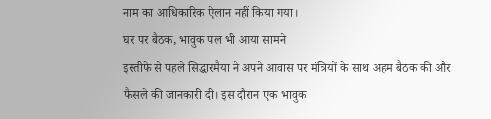नाम का आधिकारिक ऐलान नहीं किया गया।
घर पर बैठक, भावुक पल भी आया सामने
इस्तीफे से पहले सिद्धारमैया ने अपने आवास पर मंत्रियों के साथ अहम बैठक की और फैसले की जानकारी दी। इस दौरान एक भावुक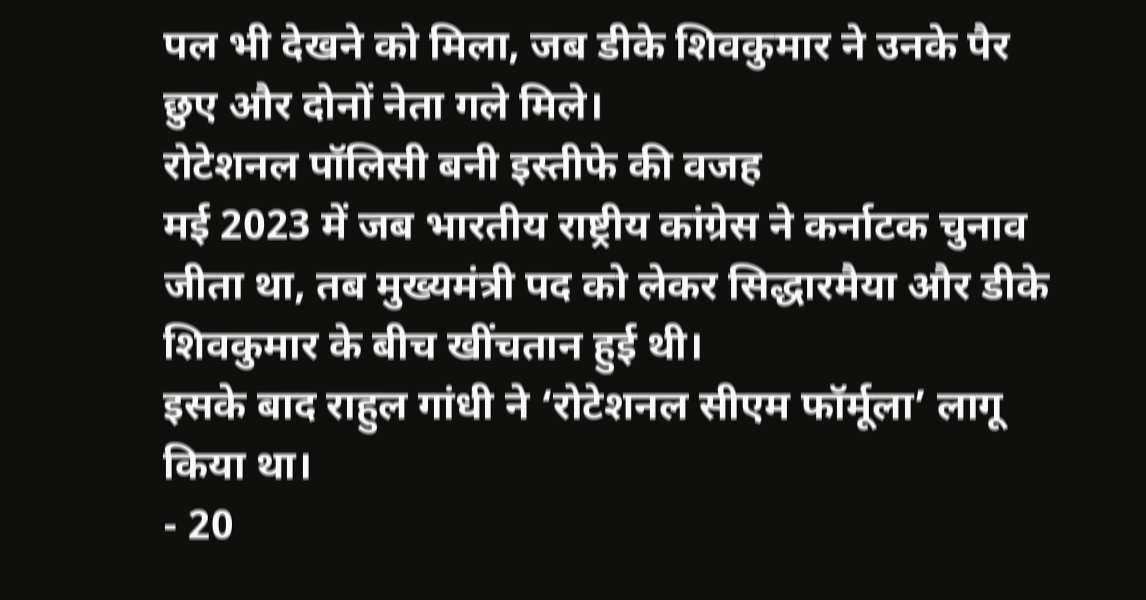पल भी देखने को मिला, जब डीके शिवकुमार ने उनके पैर छुए और दोनों नेता गले मिले।
रोटेशनल पॉलिसी बनी इस्तीफे की वजह
मई 2023 में जब भारतीय राष्ट्रीय कांग्रेस ने कर्नाटक चुनाव जीता था, तब मुख्यमंत्री पद को लेकर सिद्धारमैया और डीके शिवकुमार के बीच खींचतान हुई थी।
इसके बाद राहुल गांधी ने ‘रोटेशनल सीएम फॉर्मूला’ लागू किया था।
- 20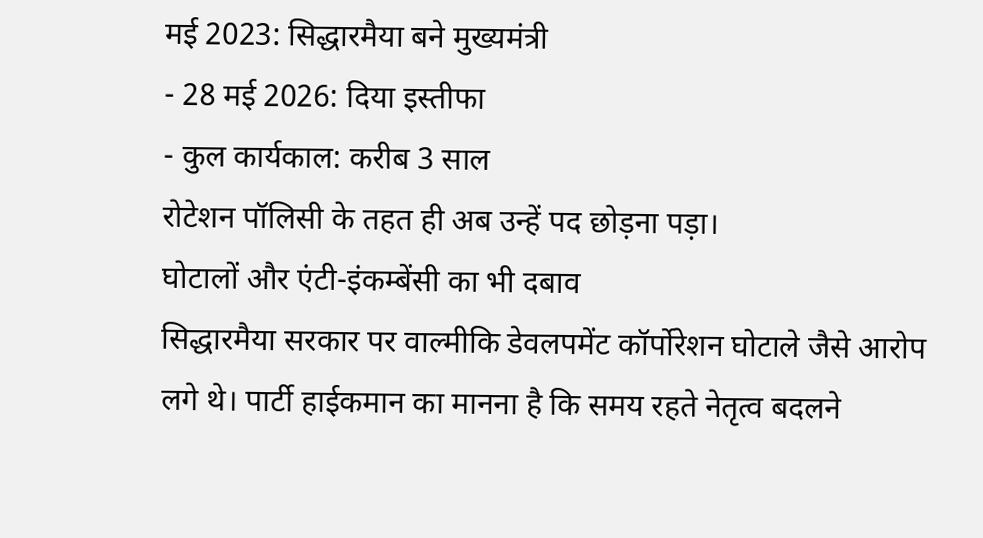मई 2023: सिद्धारमैया बने मुख्यमंत्री
- 28 मई 2026: दिया इस्तीफा
- कुल कार्यकाल: करीब 3 साल
रोटेशन पॉलिसी के तहत ही अब उन्हें पद छोड़ना पड़ा।
घोटालों और एंटी-इंकम्बेंसी का भी दबाव
सिद्धारमैया सरकार पर वाल्मीकि डेवलपमेंट कॉर्पोरेशन घोटाले जैसे आरोप लगे थे। पार्टी हाईकमान का मानना है कि समय रहते नेतृत्व बदलने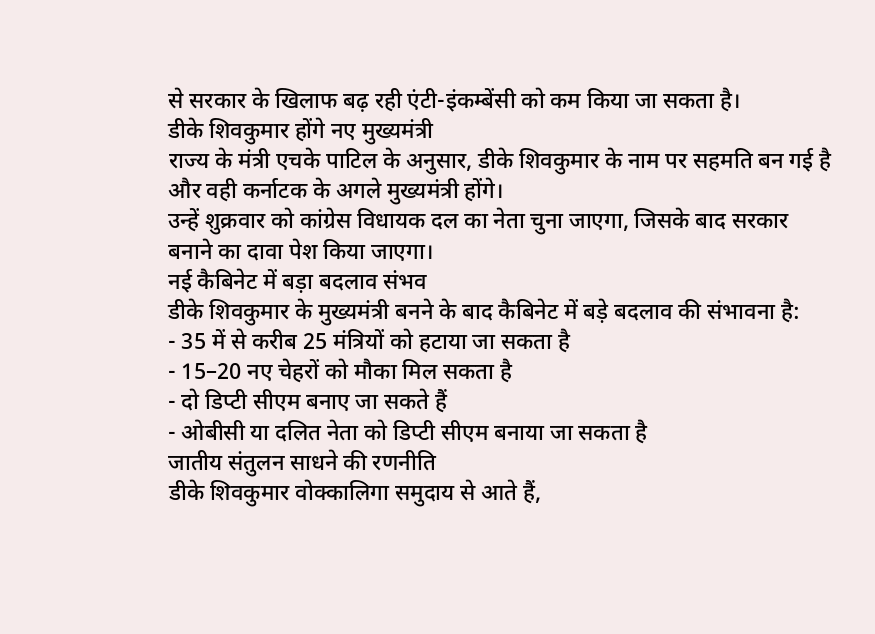से सरकार के खिलाफ बढ़ रही एंटी-इंकम्बेंसी को कम किया जा सकता है।
डीके शिवकुमार होंगे नए मुख्यमंत्री
राज्य के मंत्री एचके पाटिल के अनुसार, डीके शिवकुमार के नाम पर सहमति बन गई है और वही कर्नाटक के अगले मुख्यमंत्री होंगे।
उन्हें शुक्रवार को कांग्रेस विधायक दल का नेता चुना जाएगा, जिसके बाद सरकार बनाने का दावा पेश किया जाएगा।
नई कैबिनेट में बड़ा बदलाव संभव
डीके शिवकुमार के मुख्यमंत्री बनने के बाद कैबिनेट में बड़े बदलाव की संभावना है:
- 35 में से करीब 25 मंत्रियों को हटाया जा सकता है
- 15–20 नए चेहरों को मौका मिल सकता है
- दो डिप्टी सीएम बनाए जा सकते हैं
- ओबीसी या दलित नेता को डिप्टी सीएम बनाया जा सकता है
जातीय संतुलन साधने की रणनीति
डीके शिवकुमार वोक्कालिगा समुदाय से आते हैं,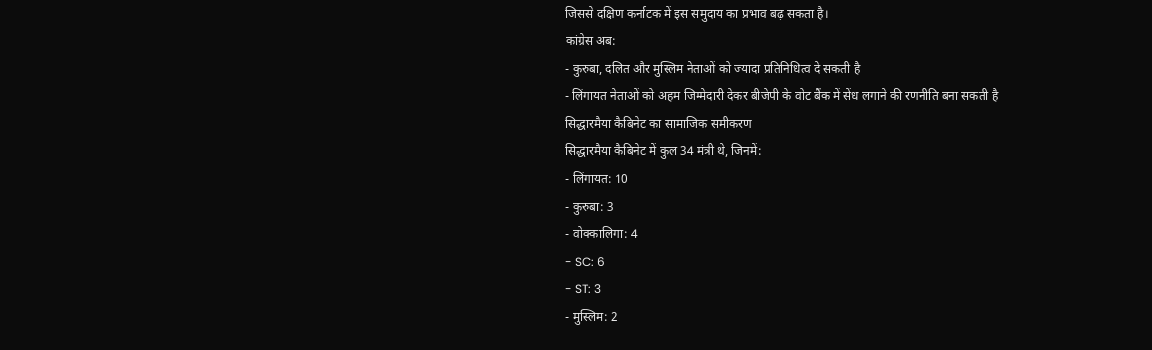जिससे दक्षिण कर्नाटक में इस समुदाय का प्रभाव बढ़ सकता है।
कांग्रेस अब:
- कुरुबा, दलित और मुस्लिम नेताओं को ज्यादा प्रतिनिधित्व दे सकती है
- लिंगायत नेताओं को अहम जिम्मेदारी देकर बीजेपी के वोट बैंक में सेंध लगाने की रणनीति बना सकती है
सिद्धारमैया कैबिनेट का सामाजिक समीकरण
सिद्धारमैया कैबिनेट में कुल 34 मंत्री थे, जिनमें:
- लिंगायत: 10
- कुरुबा: 3
- वोक्कालिगा: 4
- SC: 6
- ST: 3
- मुस्लिम: 2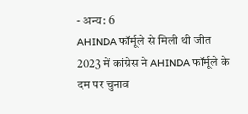- अन्य: 6
AHINDA फॉर्मूले से मिली थी जीत
2023 में कांग्रेस ने AHINDA फॉर्मूले के दम पर चुनाव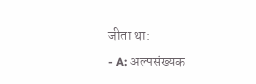जीता था:
- A: अल्पसंख्यक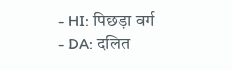- HI: पिछड़ा वर्ग
- DA: दलित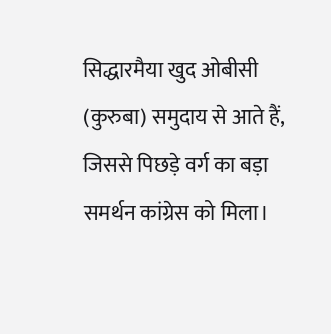सिद्धारमैया खुद ओबीसी (कुरुबा) समुदाय से आते हैं, जिससे पिछड़े वर्ग का बड़ा समर्थन कांग्रेस को मिला।